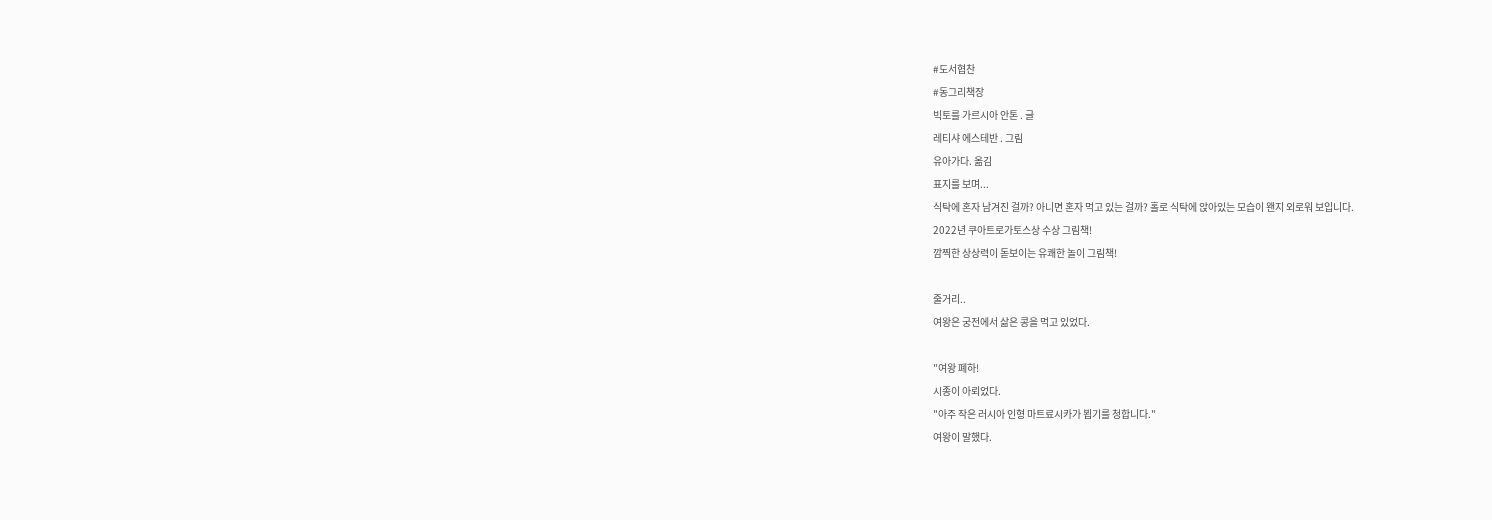#도서협찬
#동그리책장
빅토를 가르시아 안톤 . 글
레티샤 에스테반 . 그림
유아가다. 옮김
표지를 보며...
식탁에 혼자 남겨진 걸까? 아니면 혼자 먹고 있는 걸까? 홀로 식탁에 앉아있는 모습이 왠지 외로워 보입니다.
2022년 쿠아트로가토스상 수상 그림책!
깜찍한 상상력이 돋보이는 유쾌한 놀이 그림책!

줄거리..
여왕은 궁전에서 삶은 콩을 먹고 있었다.

"여왕 폐하!
시종이 아뢰었다.
"아주 작은 러시아 인형 마트료시카가 뵙기를 청합니다."
여왕이 말했다.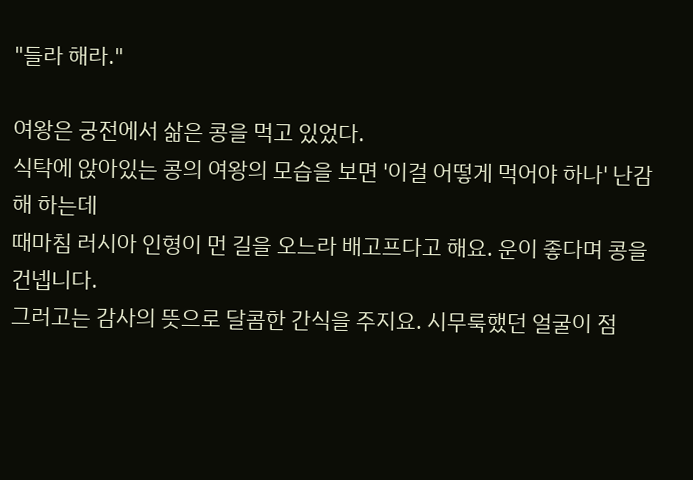"들라 해라."

여왕은 궁전에서 삶은 콩을 먹고 있었다.
식탁에 앉아있는 콩의 여왕의 모습을 보면 '이걸 어떻게 먹어야 하나' 난감해 하는데
때마침 러시아 인형이 먼 길을 오느라 배고프다고 해요. 운이 좋다며 콩을 건넵니다.
그러고는 감사의 뜻으로 달콤한 간식을 주지요. 시무룩했던 얼굴이 점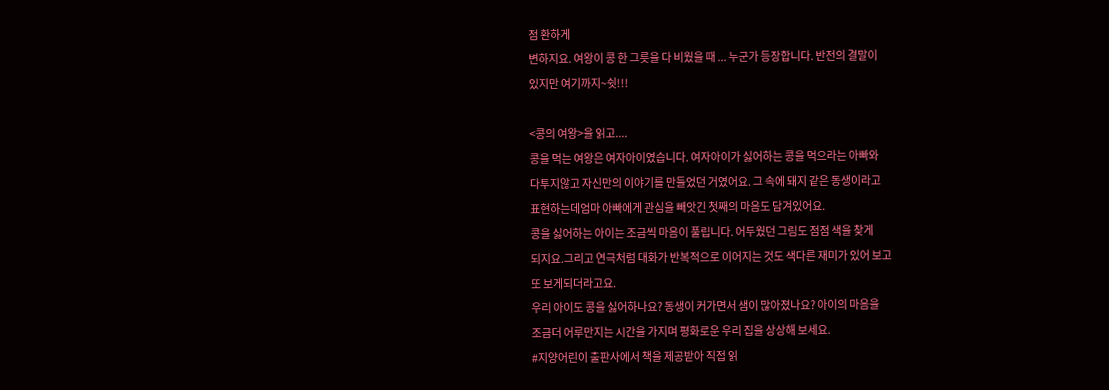점 환하게
변하지요. 여왕이 콩 한 그릇을 다 비웠을 때 ... 누군가 등장합니다. 반전의 결말이
있지만 여기까지~쉿!!!

<콩의 여왕>을 읽고....
콩을 먹는 여왕은 여자아이였습니다. 여자아이가 싫어하는 콩을 먹으라는 아빠와
다투지않고 자신만의 이야기를 만들었던 거였어요. 그 속에 돼지 같은 동생이라고
표현하는데엄마 아빠에게 관심을 빼앗긴 첫째의 마음도 담겨있어요.
콩을 싫어하는 아이는 조금씩 마음이 풀립니다. 어두웠던 그림도 점점 색을 찾게
되지요.그리고 연극처럼 대화가 반복적으로 이어지는 것도 색다른 재미가 있어 보고
또 보게되더라고요.
우리 아이도 콩을 싫어하나요? 동생이 커가면서 샘이 많아졌나요? 아이의 마음을
조금더 어루만지는 시간을 가지며 평화로운 우리 집을 상상해 보세요.
#지양어린이 출판사에서 책을 제공받아 직접 읽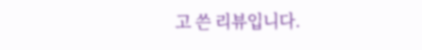고 쓴 리뷰입니다.